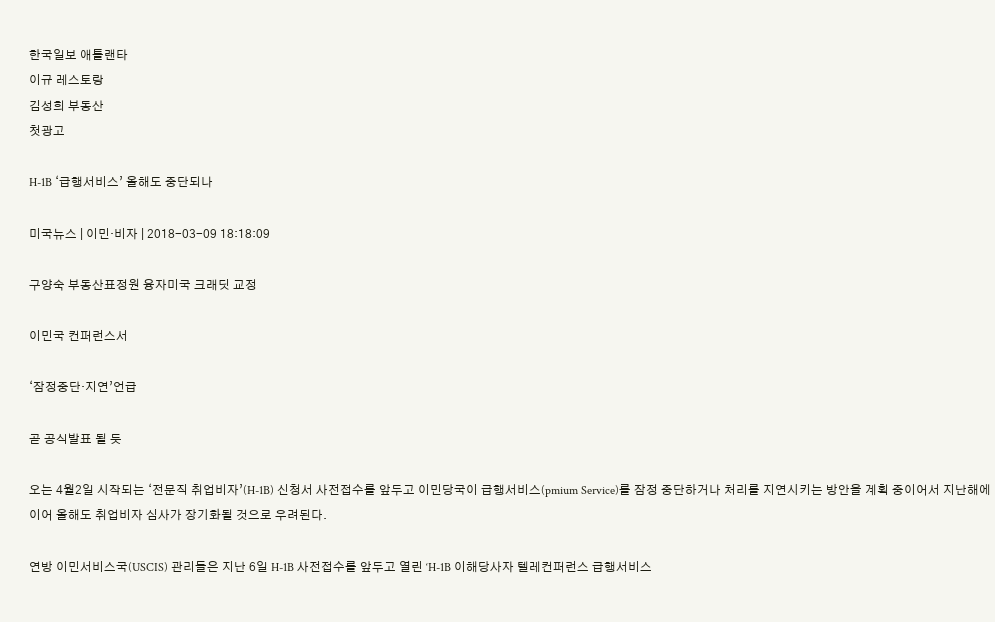한국일보 애틀랜타
이규 레스토랑
김성희 부동산
첫광고

H-1B ‘급행서비스’ 올해도 중단되나

미국뉴스 | 이민·비자 | 2018-03-09 18:18:09

구양숙 부동산표정원 융자미국 크래딧 교정

이민국 컨퍼런스서

‘잠정중단·지연’언급

곧 공식발표 될 듯

오는 4월2일 시작되는 ‘전문직 취업비자’(H-1B) 신청서 사전접수를 앞두고 이민당국이 급행서비스(pmium Service)를 잠정 중단하거나 처리를 지연시키는 방안을 계획 중이어서 지난해에 이어 올해도 취업비자 심사가 장기화될 것으로 우려된다.

연방 이민서비스국(USCIS) 관리들은 지난 6일 H-1B 사전접수를 앞두고 열린 ‘H-1B 이해당사자 텔레컨퍼런스 급행서비스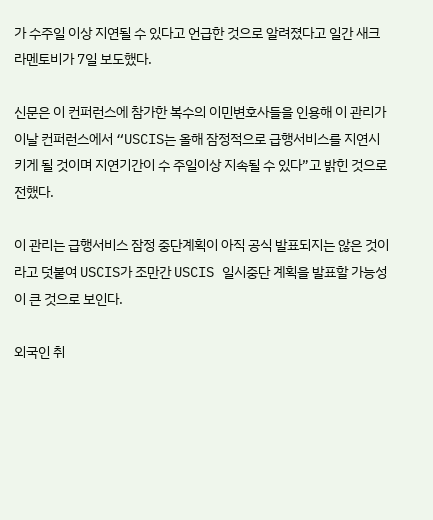가 수주일 이상 지연될 수 있다고 언급한 것으로 알려졌다고 일간 새크라멘토비가 7일 보도했다.

신문은 이 컨퍼런스에 참가한 복수의 이민변호사들을 인용해 이 관리가 이날 컨퍼런스에서 “USCIS는 올해 잠정적으로 급행서비스를 지연시키게 될 것이며 지연기간이 수 주일이상 지속될 수 있다”고 밝힌 것으로 전했다.

이 관리는 급행서비스 잠정 중단계획이 아직 공식 발표되지는 않은 것이라고 덧붙여 USCIS가 조만간 USCIS 일시중단 계획을 발표할 가능성이 큰 것으로 보인다.

외국인 취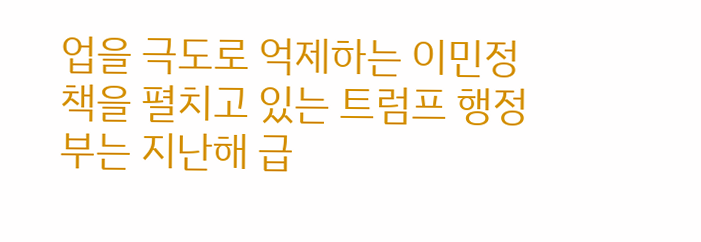업을 극도로 억제하는 이민정책을 펼치고 있는 트럼프 행정부는 지난해 급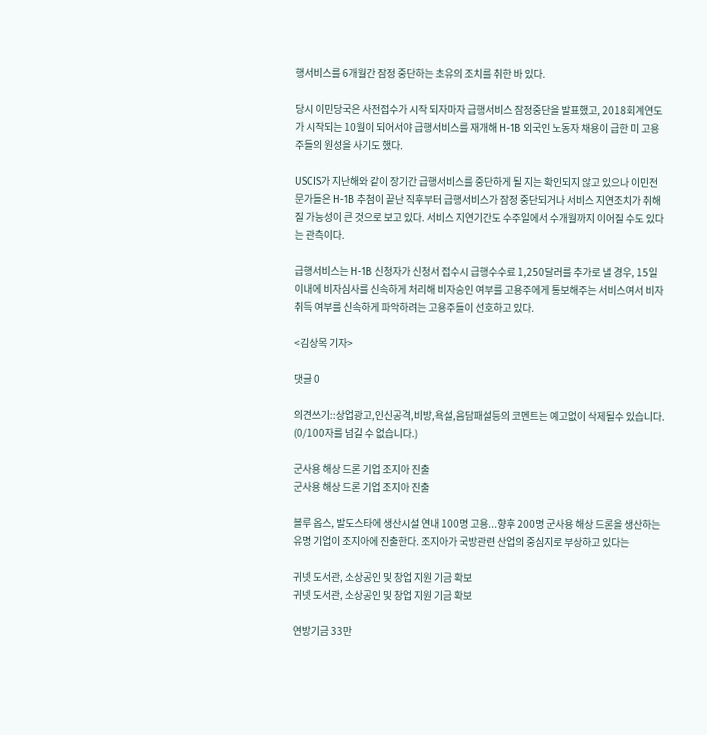행서비스를 6개월간 잠정 중단하는 초유의 조치를 취한 바 있다.

당시 이민당국은 사전접수가 시작 되자마자 급행서비스 잠정중단을 발표했고, 2018회계연도가 시작되는 10월이 되어서야 급행서비스를 재개해 H-1B 외국인 노동자 채용이 급한 미 고용주들의 원성을 사기도 했다.

USCIS가 지난해와 같이 장기간 급행서비스를 중단하게 될 지는 확인되지 않고 있으나 이민전문가들은 H-1B 추첨이 끝난 직후부터 급행서비스가 잠정 중단되거나 서비스 지연조치가 취해질 가능성이 큰 것으로 보고 있다. 서비스 지연기간도 수주일에서 수개월까지 이어질 수도 있다는 관측이다.

급행서비스는 H-1B 신청자가 신청서 접수시 급행수수료 1,250달러를 추가로 낼 경우, 15일 이내에 비자심사를 신속하게 처리해 비자승인 여부를 고용주에게 통보해주는 서비스여서 비자 취득 여부를 신속하게 파악하려는 고용주들이 선호하고 있다.

<김상목 기자>

댓글 0

의견쓰기::상업광고,인신공격,비방,욕설,음담패설등의 코멘트는 예고없이 삭제될수 있습니다. (0/100자를 넘길 수 없습니다.)

군사용 해상 드론 기업 조지아 진출
군사용 해상 드론 기업 조지아 진출

블루 옵스, 발도스타에 생산시설 연내 100명 고용...향후 200명 군사용 해상 드론을 생산하는 유명 기업이 조지아에 진출한다. 조지아가 국방관련 산업의 중심지로 부상하고 있다는

귀넷 도서관, 소상공인 및 창업 지원 기금 확보
귀넷 도서관, 소상공인 및 창업 지원 기금 확보

연방기금 33만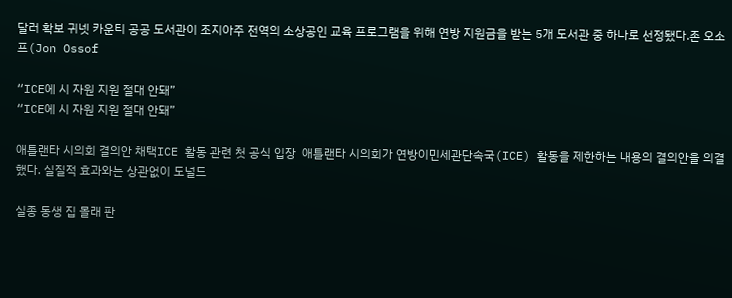달러 확보 귀넷 카운티 공공 도서관이 조지아주 전역의 소상공인 교육 프로그램을 위해 연방 지원금을 받는 5개 도서관 중 하나로 선정됐다.존 오소프(Jon Ossof

“ICE에 시 자원 지원 절대 안돼”
“ICE에 시 자원 지원 절대 안돼”

애틀랜타 시의회 결의안 채택ICE 활동 관련 첫 공식 입장  애틀랜타 시의회가 연방이민세관단속국(ICE) 활동을 제한하는 내용의 결의안을 의결했다. 실질적 효과와는 상관없이 도널드

실종 동생 집 몰래 판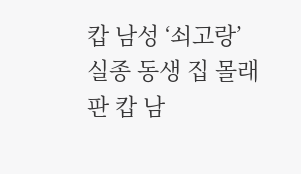캅 남성 ‘쇠고랑’
실종 동생 집 몰래 판 캅 남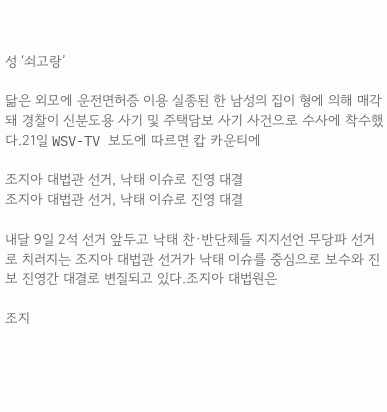성 ‘쇠고랑’

닮은 외모에 운전면허증 이용 실종된 한 남성의 집이 형에 의해 매각돼 경찰이 신분도용 사기 및 주택담보 사기 사건으로 수사에 착수했다.21일 WSV-TV 보도에 따르면 캅 카운티에

조지아 대법관 선거, 낙태 이슈로 진영 대결
조지아 대법관 선거, 낙태 이슈로 진영 대결

내달 9일 2석 선거 앞두고 낙태 찬∙반단체들 지지선언 무당파 선거로 치러지는 조지아 대법관 선거가 낙태 이슈를 중심으로 보수와 진보 진영간 대결로 변질되고 있다.조지아 대법원은

조지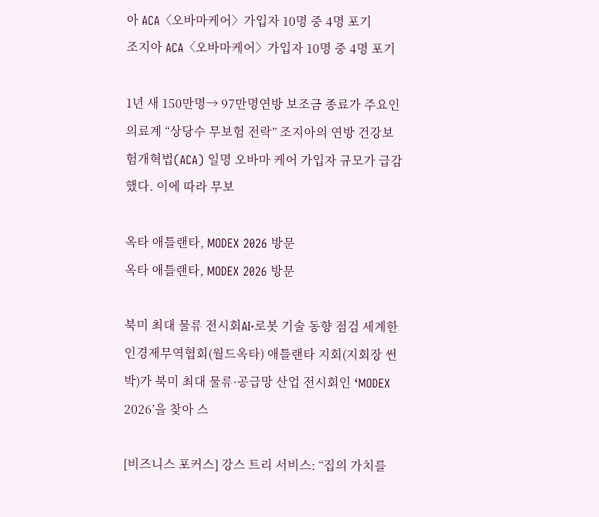아 ACA〈오바마케어〉가입자 10명 중 4명 포기
조지아 ACA〈오바마케어〉가입자 10명 중 4명 포기

1년 새 150만명→ 97만명연방 보조금 종료가 주요인의료계 “상당수 무보험 전락” 조지아의 연방 건강보험개혁법(ACA) 일명 오바마 케어 가입자 규모가 급감했다. 이에 따라 무보

옥타 애틀랜타, MODEX 2026 방문
옥타 애틀랜타, MODEX 2026 방문

북미 최대 물류 전시회AI·로봇 기술 동향 점검 세계한인경제무역협회(월드옥타) 애틀랜타 지회(지회장 썬박)가 북미 최대 물류·공급망 산업 전시회인 ‘MODEX 2026’을 찾아 스

[비즈니스 포커스] 강스 트리 서비스: “집의 가치를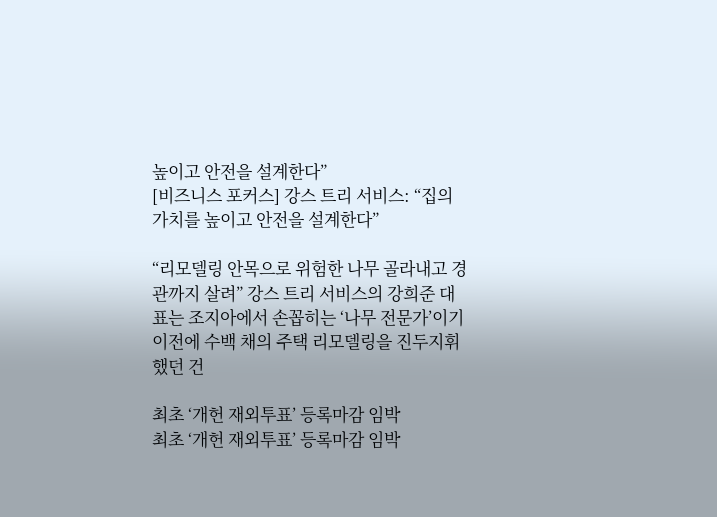높이고 안전을 설계한다”
[비즈니스 포커스] 강스 트리 서비스: “집의 가치를 높이고 안전을 설계한다”

“리모델링 안목으로 위험한 나무 골라내고 경관까지 살려” 강스 트리 서비스의 강희준 대표는 조지아에서 손꼽히는 ‘나무 전문가’이기 이전에 수백 채의 주택 리모델링을 진두지휘했던 건

최초 ‘개헌 재외투표’ 등록마감 임박
최초 ‘개헌 재외투표’ 등록마감 임박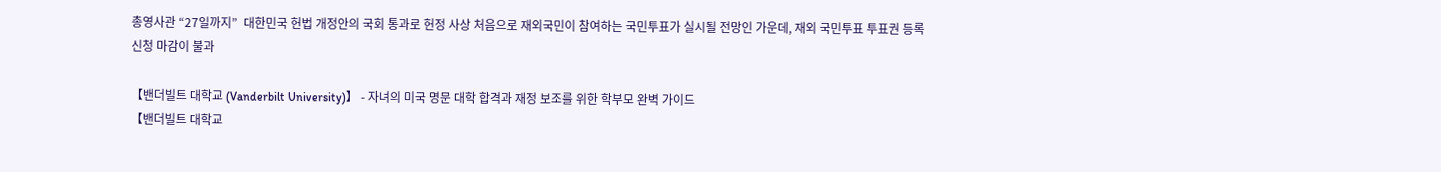총영사관 “27일까지”  대한민국 헌법 개정안의 국회 통과로 헌정 사상 처음으로 재외국민이 참여하는 국민투표가 실시될 전망인 가운데, 재외 국민투표 투표권 등록 신청 마감이 불과

【밴더빌트 대학교 (Vanderbilt University)】 - 자녀의 미국 명문 대학 합격과 재정 보조를 위한 학부모 완벽 가이드
【밴더빌트 대학교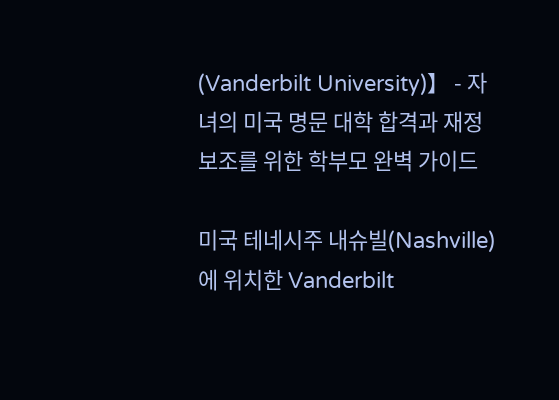(Vanderbilt University)】 - 자녀의 미국 명문 대학 합격과 재정 보조를 위한 학부모 완벽 가이드

미국 테네시주 내슈빌(Nashville)에 위치한 Vanderbilt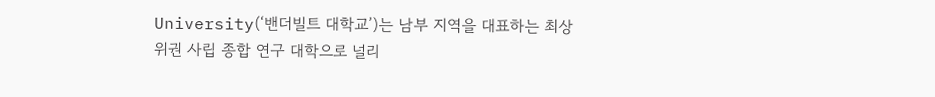University(‘밴더빌트 대학교’)는 남부 지역을 대표하는 최상위권 사립 종합 연구 대학으로 널리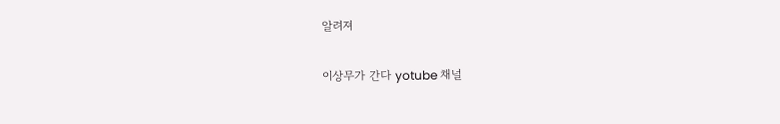알려져

이상무가 간다 yotube 채널